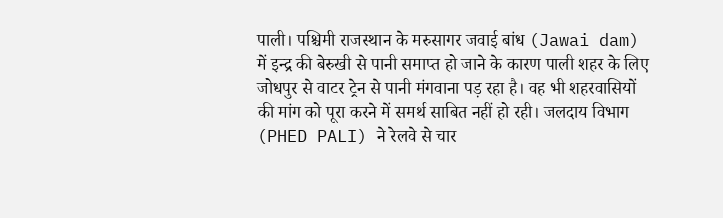पाली। पश्चिमी राजस्थान के मरुसागर जवाई बांध (Jawai dam) में इन्द्र की बेरुखी से पानी समाप्त हो जाने के कारण पाली शहर के लिए जोधपुर से वाटर ट्रेन से पानी मंगवाना पड़ रहा है। वह भी शहरवासियों की मांग को पूरा करने में समर्थ साबित नहीं हो रही। जलदाय विभाग (PHED PALI) ने रेलवे से चार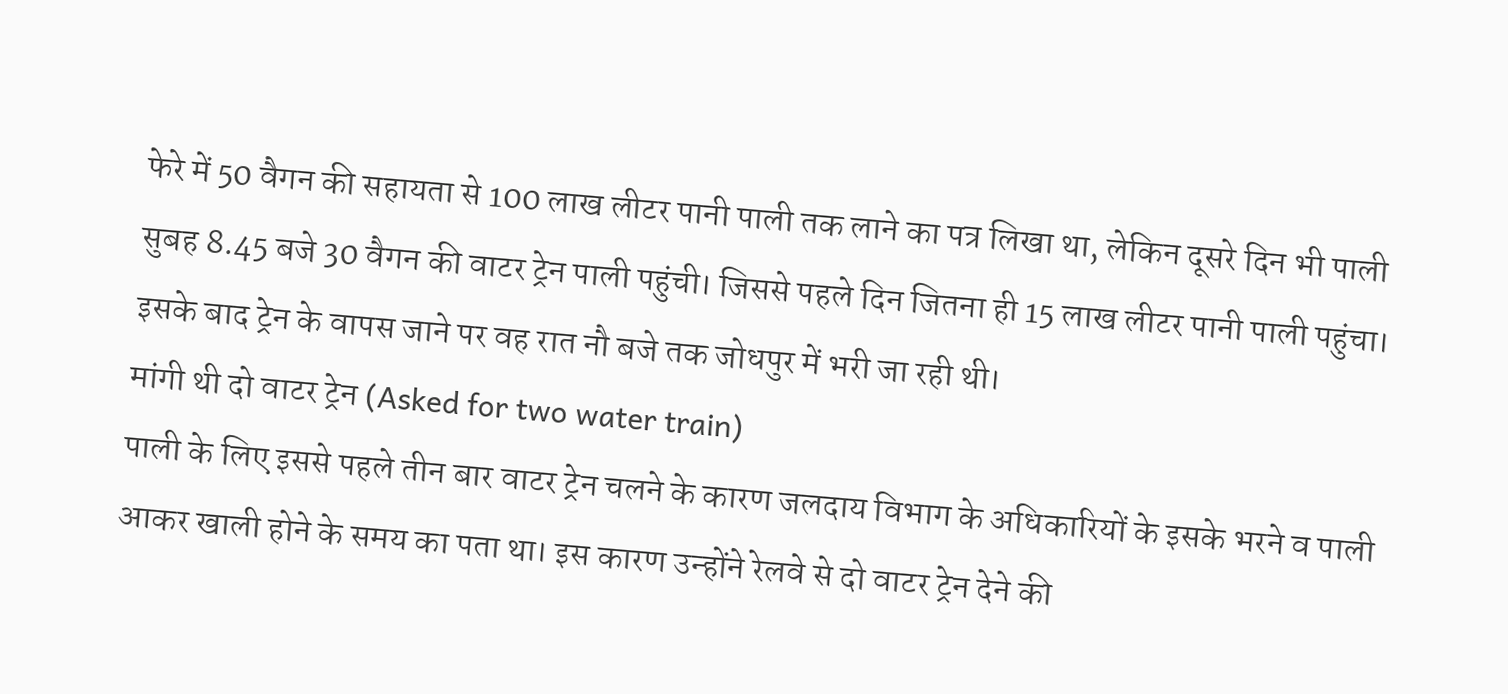फेरे में 50 वैगन की सहायता से 100 लाख लीटर पानी पाली तक लाने का पत्र लिखा था, लेकिन दूसरे दिन भी पाली सुबह 8.45 बजे 30 वैगन की वाटर ट्रेन पाली पहुंची। जिससे पहले दिन जितना ही 15 लाख लीटर पानी पाली पहुंचा। इसके बाद ट्रेन के वापस जाने पर वह रात नौ बजे तक जोधपुर में भरी जा रही थी।
मांगी थी दो वाटर ट्रेन (Asked for two water train)
पाली के लिए इससे पहले तीन बार वाटर ट्रेन चलने के कारण जलदाय विभाग के अधिकारियों के इसके भरने व पाली आकर खाली होने के समय का पता था। इस कारण उन्होंने रेलवे से दो वाटर ट्रेन देने की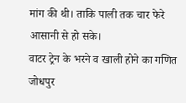मांग की थी। ताकि पाली तक चार फेरे आसानी से हो सके।
वाटर ट्रेन के भरने व खाली होने का गणित
जोधपुर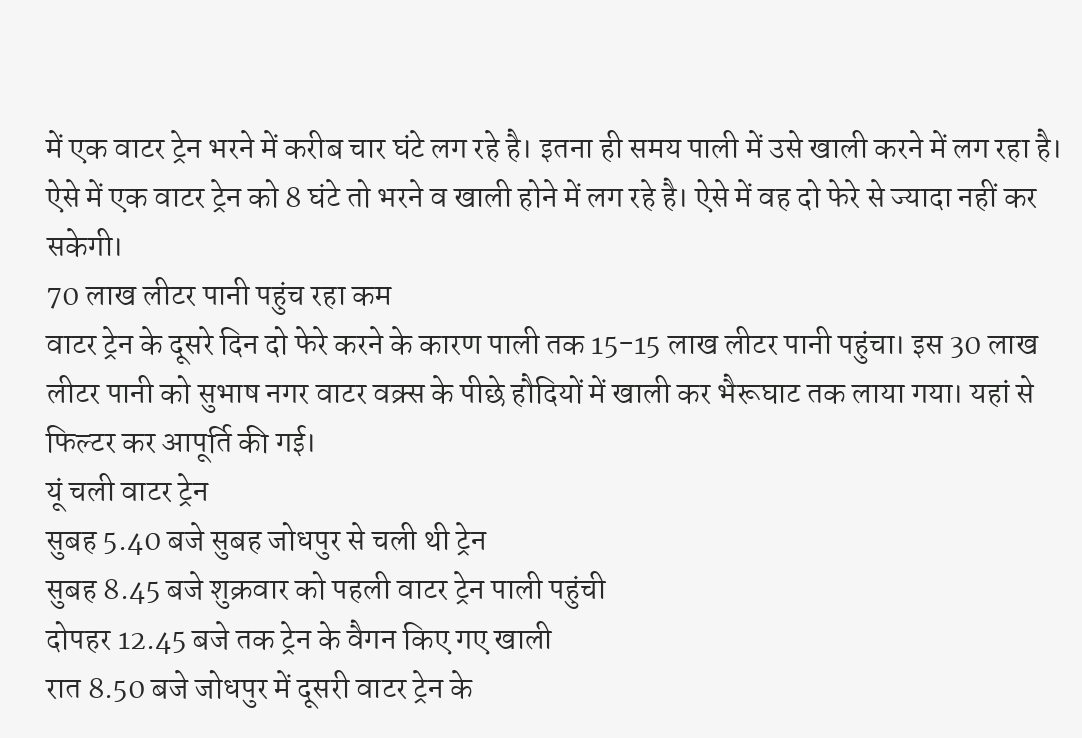में एक वाटर ट्रेन भरने में करीब चार घंटे लग रहे है। इतना ही समय पाली में उसे खाली करने में लग रहा है। ऐसे में एक वाटर ट्रेन को 8 घंटे तो भरने व खाली होने में लग रहे है। ऐसे में वह दो फेरे से ज्यादा नहीं कर सकेगी।
70 लाख लीटर पानी पहुंच रहा कम
वाटर ट्रेन के दूसरे दिन दो फेरे करने के कारण पाली तक 15-15 लाख लीटर पानी पहुंचा। इस 30 लाख लीटर पानी को सुभाष नगर वाटर वक्र्स के पीछे हौदियों में खाली कर भैरूघाट तक लाया गया। यहां से फिल्टर कर आपूर्ति की गई।
यूं चली वाटर ट्रेन
सुबह 5.40 बजे सुबह जोधपुर से चली थी ट्रेन
सुबह 8.45 बजे शुक्रवार को पहली वाटर ट्रेन पाली पहुंची
दोपहर 12.45 बजे तक ट्रेन के वैगन किए गए खाली
रात 8.50 बजे जोधपुर में दूसरी वाटर ट्रेन के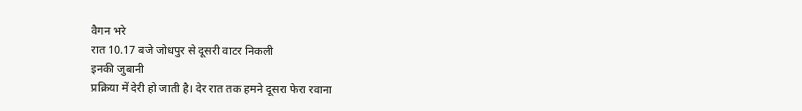वैगन भरे
रात 10.17 बजे जोधपुर से दूसरी वाटर निकली
इनकी जुबानी
प्रक्रिया में देरी हो जाती है। देर रात तक हमने दूसरा फेरा रवाना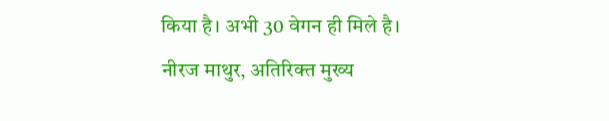किया है। अभी 30 वेगन ही मिले है।
नीरज माथुर, अतिरिक्त मुख्य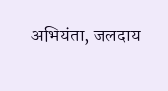अभियंता, जलदाय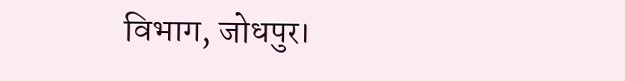विभाग, जोधपुर।